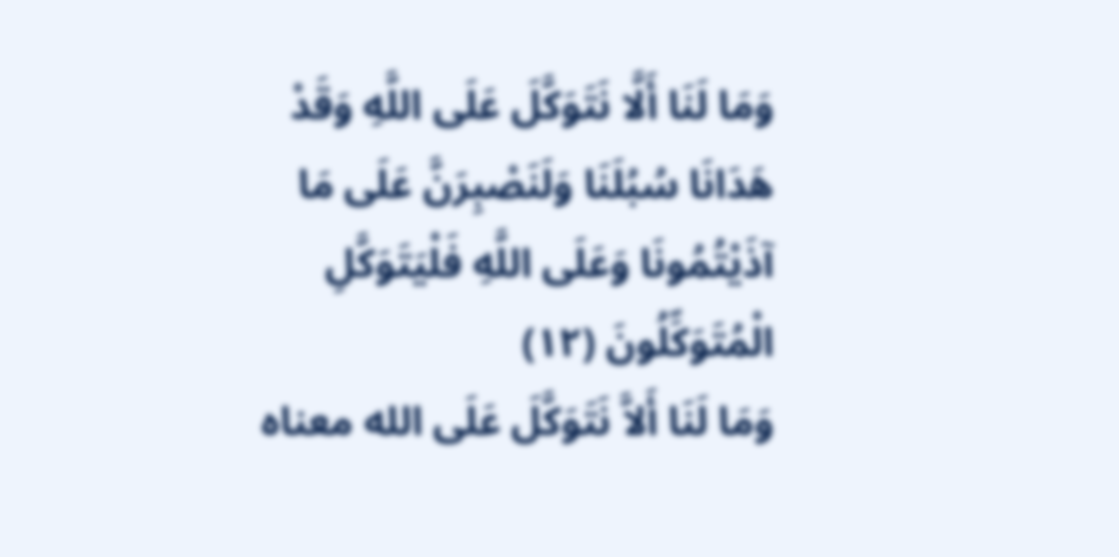وَمَا لَنَا أَلَّا نَتَوَكَّلَ عَلَى اللَّهِ وَقَدْ هَدَانَا سُبُلَنَا وَلَنَصْبِرَنَّ عَلَى مَا آذَيْتُمُونَا وَعَلَى اللَّهِ فَلْيَتَوَكَّلِ الْمُتَوَكِّلُونَ (١٢)
وَمَا لَنَا أَلاَّ نَتَوَكَّلَ عَلَى الله معناه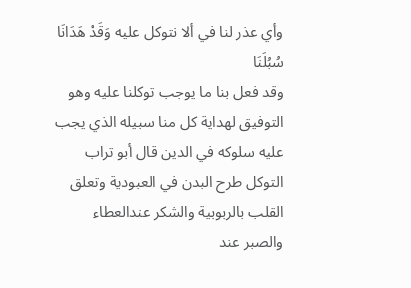وأي عذر لنا في ألا نتوكل عليه وَقَدْ هَدَانَا سُبُلَنَا
وقد فعل بنا ما يوجب توكلنا عليه وهو التوفيق لهداية كل منا سبيله الذي يجب عليه سلوكه في الدين قال أبو تراب التوكل طرح البدن في العبودية وتعلق القلب بالربوبية والشكر عندالعطاء والصبر عند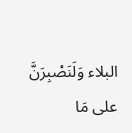البلاء وَلَنَصْبِرَنَّ على مَا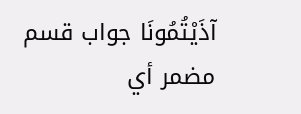آذَيْتُمُونَا جواب قسم مضمر أي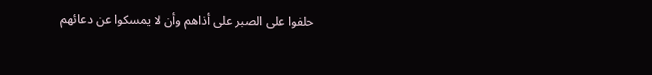حلفوا على الصبر على أذاهم وأن لا يمسكوا عن دعائهم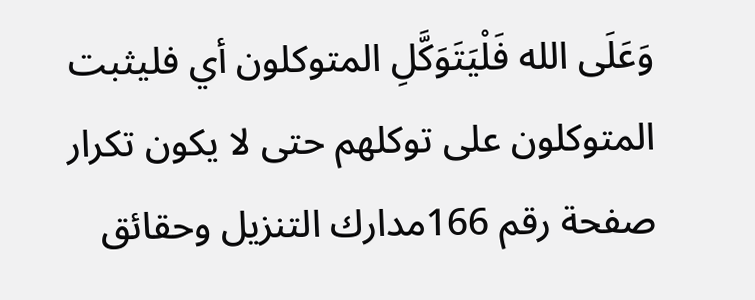وَعَلَى الله فَلْيَتَوَكَّلِ المتوكلون أي فليثبت المتوكلون على توكلهم حتى لا يكون تكرار
صفحة رقم 166مدارك التنزيل وحقائق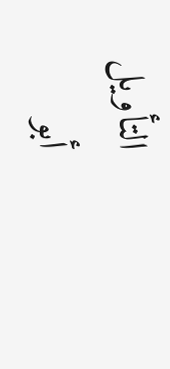التأويل
أبو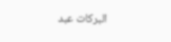البركات عبد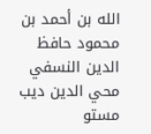الله بن أحمد بن محمود حافظ الدين النسفي
محي الدين ديب مستو